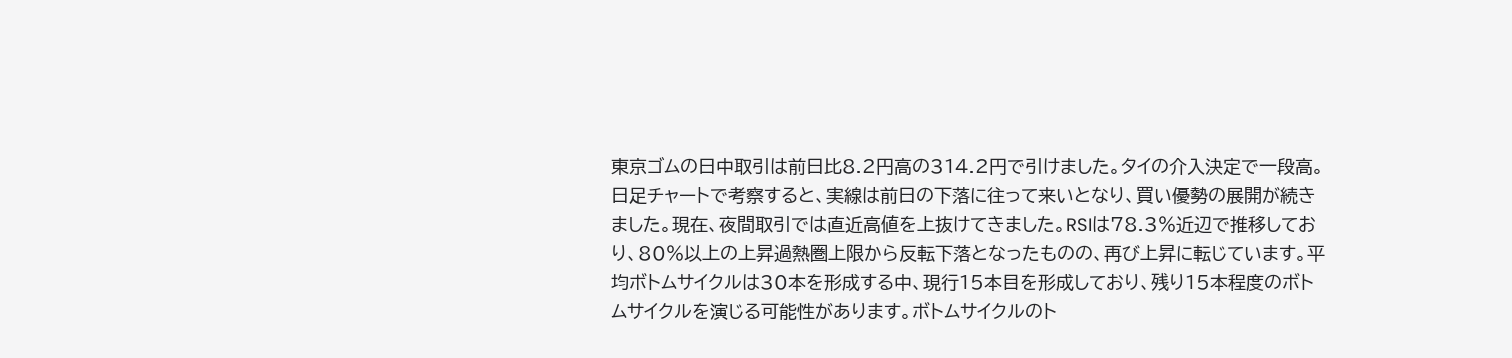東京ゴムの日中取引は前日比8.2円高の314.2円で引けました。タイの介入決定で一段高。日足チャートで考察すると、実線は前日の下落に往って来いとなり、買い優勢の展開が続きました。現在、夜間取引では直近高値を上抜けてきました。RSIは78.3%近辺で推移しており、80%以上の上昇過熱圏上限から反転下落となったものの、再び上昇に転じています。平均ボトムサイクルは30本を形成する中、現行15本目を形成しており、残り15本程度のボトムサイクルを演じる可能性があります。ボトムサイクルのト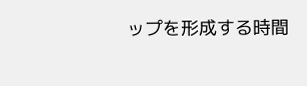ップを形成する時間